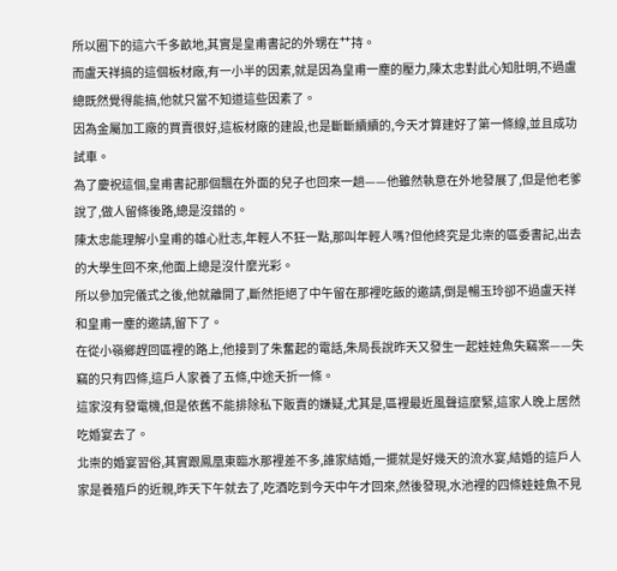所以圈下的這六千多畝地,其實是皇甫書記的外甥在艹持。
而盧天祥搞的這個板材廠,有一小半的因素,就是因為皇甫一塵的壓力,陳太忠對此心知肚明,不過盧總既然覺得能搞,他就只當不知道這些因素了。
因為金屬加工廠的買賣很好,這板材廠的建設,也是斷斷續續的,今天才算建好了第一條線,並且成功試車。
為了慶祝這個,皇甫書記那個飄在外面的兒子也回來一趟——他雖然執意在外地發展了,但是他老爹說了,做人留條後路,總是沒錯的。
陳太忠能理解小皇甫的雄心壯志,年輕人不狂一點,那叫年輕人嗎?但他終究是北崇的區委書記,出去的大學生回不來,他面上總是沒什麼光彩。
所以參加完儀式之後,他就離開了,斷然拒絕了中午留在那裡吃飯的邀請,倒是暢玉玲卻不過盧天祥和皇甫一塵的邀請,留下了。
在從小嶺鄉趕回區裡的路上,他接到了朱奮起的電話,朱局長說昨天又發生一起娃娃魚失竊案——失竊的只有四條,這戶人家養了五條,中途夭折一條。
這家沒有發電機,但是依舊不能排除私下販賣的嫌疑,尤其是,區裡最近風聲這麼緊,這家人晚上居然吃婚宴去了。
北崇的婚宴習俗,其實跟鳳凰東臨水那裡差不多,誰家結婚,一擺就是好幾天的流水宴,結婚的這戶人家是養殖戶的近親,昨天下午就去了,吃酒吃到今天中午才回來,然後發現,水池裡的四條娃娃魚不見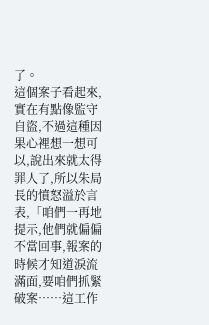了。
這個案子看起來,實在有點像監守自盜,不過這種因果心裡想一想可以,說出來就太得罪人了,所以朱局長的憤怒溢於言表,「咱們一再地提示,他們就偏偏不當回事,報案的時候才知道淚流滿面,要咱們抓緊破案……這工作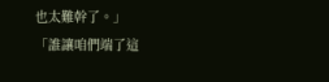也太難幹了。」
「誰讓咱們端了這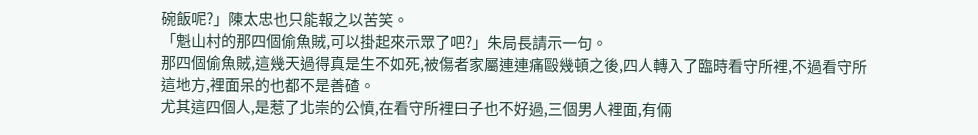碗飯呢?」陳太忠也只能報之以苦笑。
「魁山村的那四個偷魚賊,可以掛起來示眾了吧?」朱局長請示一句。
那四個偷魚賊,這幾天過得真是生不如死,被傷者家屬連連痛毆幾頓之後,四人轉入了臨時看守所裡,不過看守所這地方,裡面呆的也都不是善碴。
尤其這四個人,是惹了北崇的公憤,在看守所裡曰子也不好過,三個男人裡面,有倆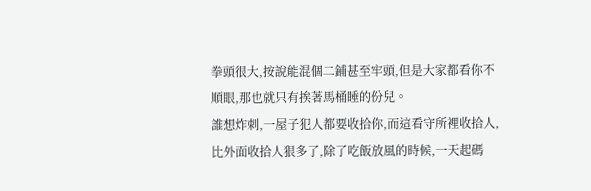拳頭很大,按說能混個二鋪甚至牢頭,但是大家都看你不順眼,那也就只有挨著馬桶睡的份兒。
誰想炸刺,一屋子犯人都要收拾你,而這看守所裡收拾人,比外面收拾人狠多了,除了吃飯放風的時候,一天起碼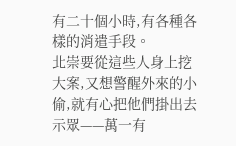有二十個小時,有各種各樣的消遣手段。
北崇要從這些人身上挖大案,又想警醒外來的小偷,就有心把他們掛出去示眾——萬一有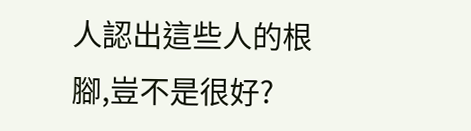人認出這些人的根腳,豈不是很好?